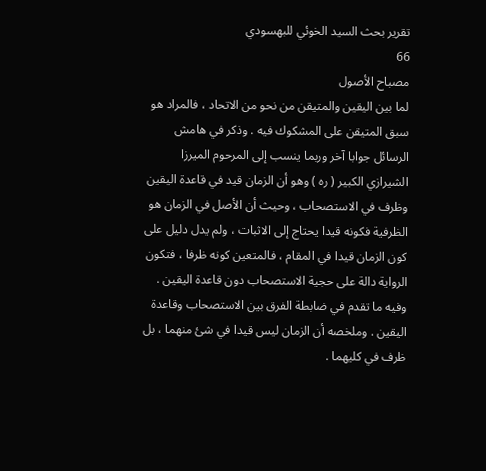تقرير بحث السيد الخوئي للبهسودي
66
مصباح الأصول
لما بين اليقين والمتيقن من نحو من الاتحاد ، فالمراد هو سبق المتيقن على المشكوك فيه . وذكر في هامش الرسائل جوابا آخر وربما ينسب إلى المرحوم الميرزا الشيرازي الكبير ( ره ) وهو أن الزمان قيد في قاعدة اليقين وظرف في الاستصحاب ، وحيث أن الأصل في الزمان هو الظرفية فكونه قيدا يحتاج إلى الاثبات ، ولم يدل دليل على كون الزمان قيدا في المقام ، فالمتعين كونه ظرفا ، فتكون الرواية دالة على حجية الاستصحاب دون قاعدة اليقين . وفيه ما تقدم في ضابطة الفرق بين الاستصحاب وقاعدة اليقين . وملخصه أن الزمان ليس قيدا في شئ منهما ، بل ظرف في كليهما .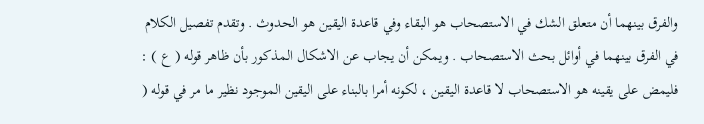والفرق بينهما أن متعلق الشك في الاستصحاب هو البقاء وفي قاعدة اليقين هو الحدوث . وتقدم تفصيل الكلام في الفرق بينهما في أوائل بحث الاستصحاب . ويمكن أن يجاب عن الاشكال المذكور بأن ظاهر قوله ( ع ) : فليمض على يقينه هو الاستصحاب لا قاعدة اليقين ، لكونه أمرا بالبناء على اليقين الموجود نظير ما مر في قوله (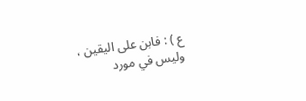ع ) : فابن على اليقين ، وليس في مورد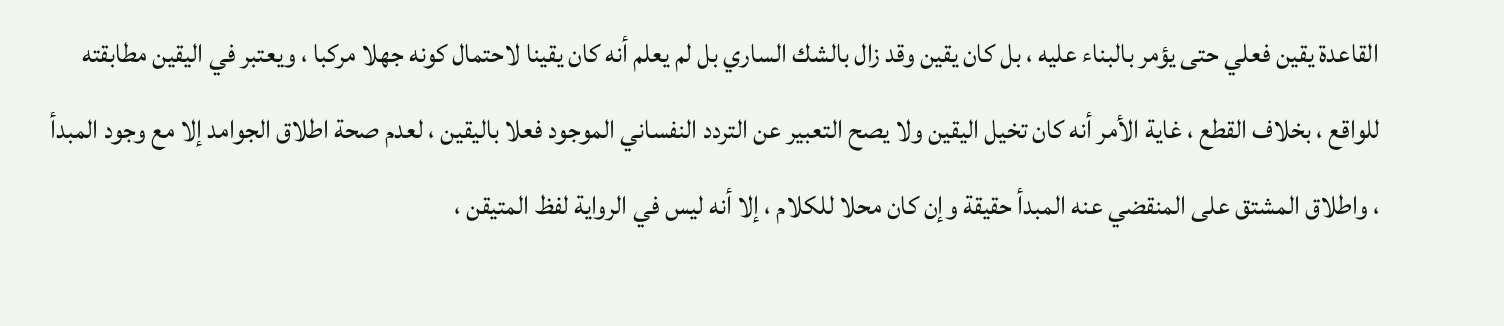القاعدة يقين فعلي حتى يؤمر بالبناء عليه ، بل كان يقين وقد زال بالشك الساري بل لم يعلم أنه كان يقينا لاحتمال كونه جهلا مركبا ، ويعتبر في اليقين مطابقته للواقع ، بخلاف القطع ، غاية الأمر أنه كان تخيل اليقين ولا يصح التعبير عن التردد النفساني الموجود فعلا باليقين ، لعدم صحة اطلاق الجوامد إلا مع وجود المبدأ ، واطلاق المشتق على المنقضي عنه المبدأ حقيقة وإن كان محلا للكلام ، إلا أنه ليس في الرواية لفظ المتيقن ،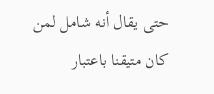حتى يقال أنه شامل لمن كان متيقنا باعتبار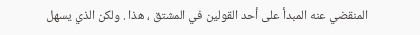المنقضي عنه المبدأ على أحد القولين في المشتق ، هذا . ولكن الذي يسهل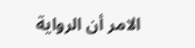الامر أن الرواية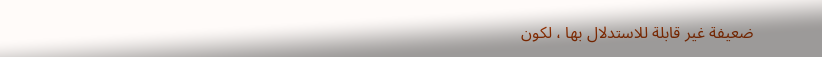ضعيفة غير قابلة للاستدلال بها ، لكون